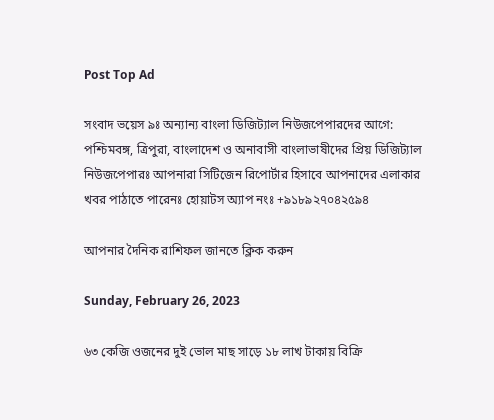Post Top Ad

সংবাদ ভয়েস ৯ঃ অন্যান্য বাংলা ডিজিট্যাল নিউজপেপারদের আগে: পশ্চিমবঙ্গ, ত্রিপুরা, বাংলাদেশ ও অনাবাসী বাংলাভাষীদের প্রিয় ডিজিট্যাল নিউজপেপারঃ আপনারা সিটিজেন রিপোর্টার হিসাবে আপনাদের এলাকার খবর পাঠাতে পারেনঃ হোয়াটস অ্যাপ নংঃ +৯১৮৯২৭০৪২৫৯৪

আপনার দৈনিক রাশিফল জানতে ক্লিক করুন

Sunday, February 26, 2023

৬৩ কেজি ওজনের দুই ভোল মাছ সাড়ে ১৮ লাখ টাকায় বিক্রি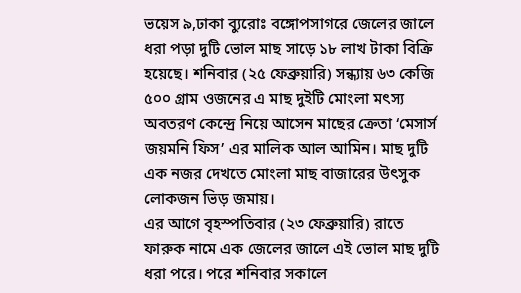ভয়েস ৯,ঢাকা ব্যুরোঃ বঙ্গোপসাগরে জেলের জালে ধরা পড়া দুটি ভোল মাছ সাড়ে ১৮ লাখ টাকা বিক্রি হয়েছে। শনিবার (২৫ ফেব্রুয়ারি) সন্ধ্যায় ৬৩ কেজি ৫০০ গ্রাম ওজনের এ মাছ দুইটি মোংলা মৎস্য অবতরণ কেন্দ্রে নিয়ে আসেন মাছের ক্রেতা ‘মেসার্স জয়মনি ফিস’ এর মালিক আল আমিন। মাছ দুটি এক নজর দেখতে মোংলা মাছ বাজারের উৎসুক লোকজন ভিড় জমায়।
এর আগে বৃহস্পতিবার (২৩ ফেব্রুয়ারি) রাতে ফারুক নামে এক জেলের জালে এই ভোল মাছ দুটি ধরা পরে। পরে শনিবার সকালে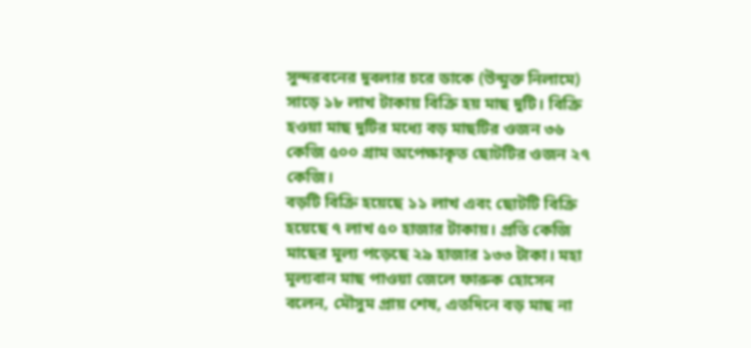সুন্দরবনের দুবলার চরে ডাকে (উন্মুক্ত নিলামে) সাড়ে ১৮ লাখ টাকায় বিক্রি হয় মাছ দুটি। বিক্রি হওয়া মাছ দুটির মধ্যে বড় মাছটির ওজন ৩৬ কেজি ৫০০ গ্রাম অপেক্ষাকৃত ছোটটির ওজন ২৭ কেজি।
বড়টি বিক্রি হয়েছে ১১ লাখ এবং ছোটটি বিক্রি হয়েছে ৭ লাখ ৫০ হাজার টাকায়। প্রতি কেজি মাছের মূল্য পড়েছে ২৯ হাজার ১৩৩ টাকা। মহা মূল্যবান মাছ পাওয়া জেলে ফারুক হোসেন বলেন, মৌসুম প্রায় শেষ, এতদিনে বড় মাছ না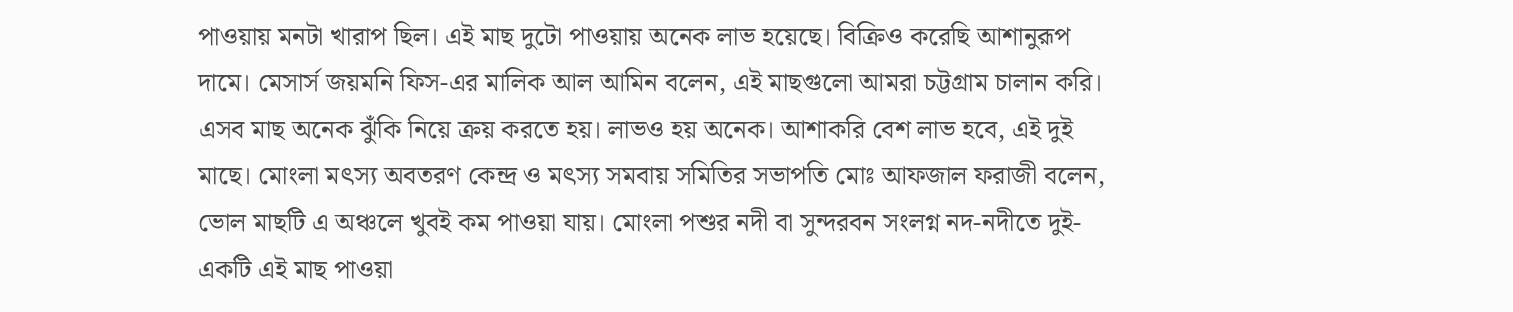পাওয়ায় মনটা খারাপ ছিল। এই মাছ দুটো পাওয়ায় অনেক লাভ হয়েছে। বিক্রিও করেছি আশানুরূপ দামে। মেসার্স জয়মনি ফিস-এর মালিক আল আমিন বলেন, এই মাছগুলো আমরা চট্টগ্রাম চালান করি।
এসব মাছ অনেক ঝুঁকি নিয়ে ক্রয় করতে হয়। লাভও হয় অনেক। আশাকরি বেশ লাভ হবে, এই দুই মাছে। মোংলা মৎস্য অবতরণ কেন্দ্র ও মৎস্য সমবায় সমিতির সভাপতি মোঃ আফজাল ফরাজী বলেন, ভোল মাছটি এ অঞ্চলে খুবই কম পাওয়া যায়। মোংলা পশুর নদী বা সুন্দরবন সংলগ্ন নদ-নদীতে দুই-একটি এই মাছ পাওয়া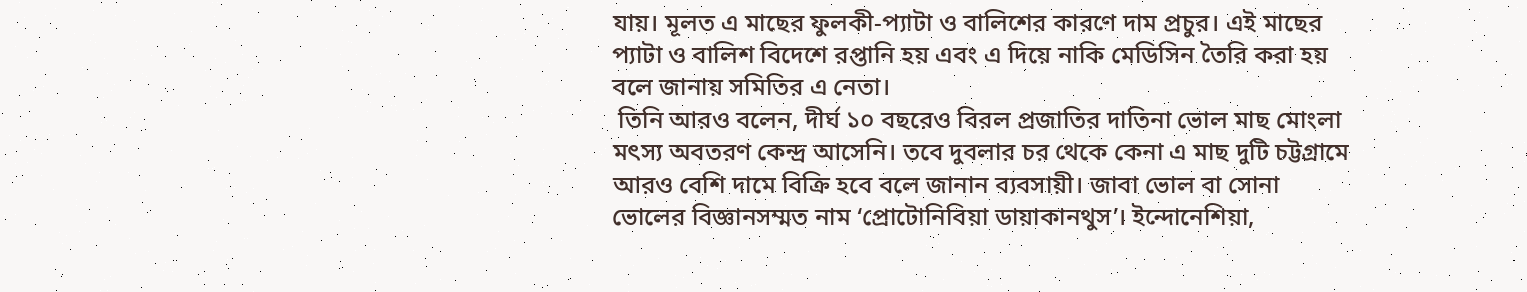যায়। মূলত এ মাছের ফুলকী-প্যাটা ও বালিশের কারণে দাম প্রচুর। এই মাছের প্যাটা ও বালিশ বিদেশে রপ্তানি হয় এবং এ দিয়ে নাকি মেডিসিন তৈরি করা হয় বলে জানায় সমিতির এ নেতা।
 তিনি আরও বলেন, দীর্ঘ ১০ বছরেও বিরল প্রজাতির দাতিনা ভোল মাছ মোংলা মৎস্য অবতরণ কেন্দ্র আসেনি। তবে দুবলার চর থেকে কেনা এ মাছ দুটি চট্টগ্রামে আরও বেশি দামে বিক্রি হবে বলে জানান ব্যবসায়ী। জাবা ভোল বা সোনা ভোলের বিজ্ঞানসম্মত নাম ‘প্রোটোনিবিয়া ডায়াকানথুস’। ইন্দোনেশিয়া,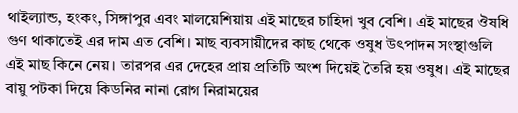থাইল্যান্ড, হংকং, সিঙ্গাপুর এবং মালয়েশিয়ায় এই মাছের চাহিদা খুব বেশি। এই মাছের ঔষধি গুণ থাকাতেই এর দাম এত বেশি। মাছ ব্যবসায়ীদের কাছ থেকে ওষুধ উৎপাদন সংস্থাগুলি এই মাছ কিনে নেয়। তারপর এর দেহের প্রায় প্রতিটি অংশ দিয়েই তৈরি হয় ওষুধ। এই মাছের বায়ু পটকা দিয়ে কিডনির নানা রোগ নিরাময়ের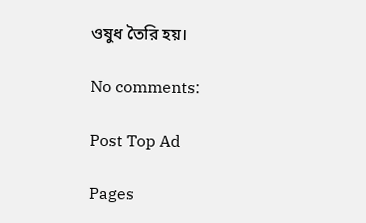ওষুধ তৈরি হয়।

No comments:

Post Top Ad

Pages